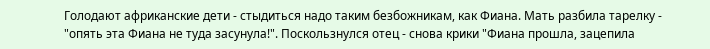Голодают африканские дети - стыдиться надо таким безбожникам, как Фиана. Мать разбила тарелку - "опять эта Фиана не туда засунула!". Поскользнулся отец - снова крики "Фиана прошла, зацепила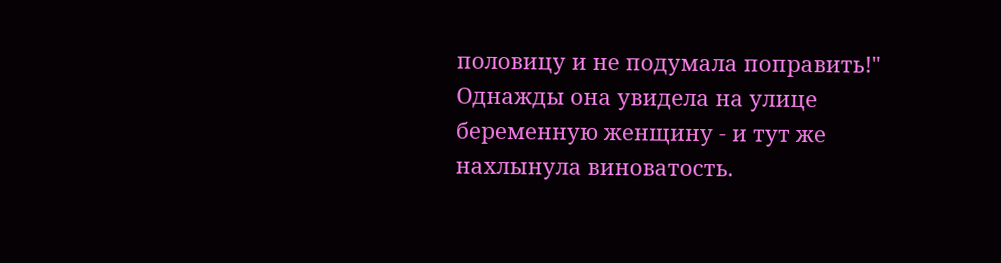половицу и не подумала поправить!" Однажды она увидела на улице беременную женщину - и тут же нахлынула виноватость.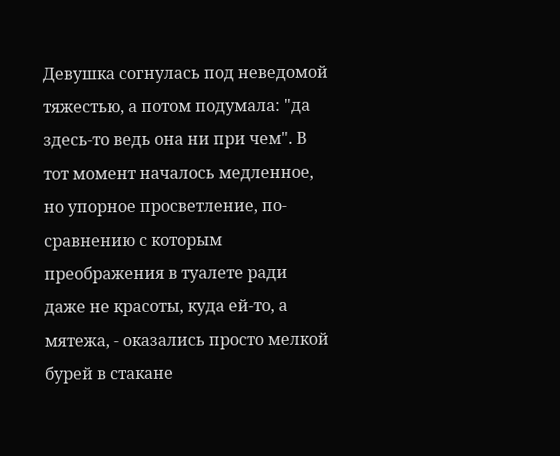Девушка согнулась под неведомой тяжестью, а потом подумала: "да здесь-то ведь она ни при чем". В тот момент началось медленное, но упорное просветление, по-сравнению с которым преображения в туалете ради даже не красоты, куда ей-то, а мятежа, - оказались просто мелкой бурей в стакане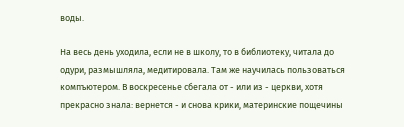воды.

На весь день уходила, если не в школу, то в библиотеку, читала до одури, размышляла, медитировала. Там же научилась пользоваться компъютером. В воскресенье сбегала от - или из - церкви, хотя прекрасно знала: вернется - и снова крики, материнские пощечины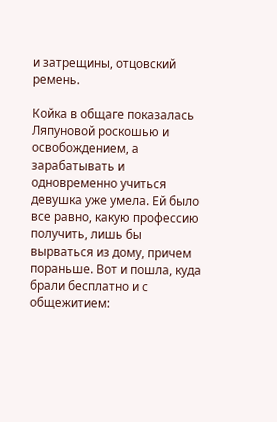и затрещины, отцовский ремень.

Койка в общаге показалась Ляпуновой роскошью и освобождением, а зарабатывать и одновременно учиться девушка уже умела. Ей было все равно, какую профессию получить, лишь бы вырваться из дому, причем пораньше. Вот и пошла, куда брали бесплатно и с общежитием: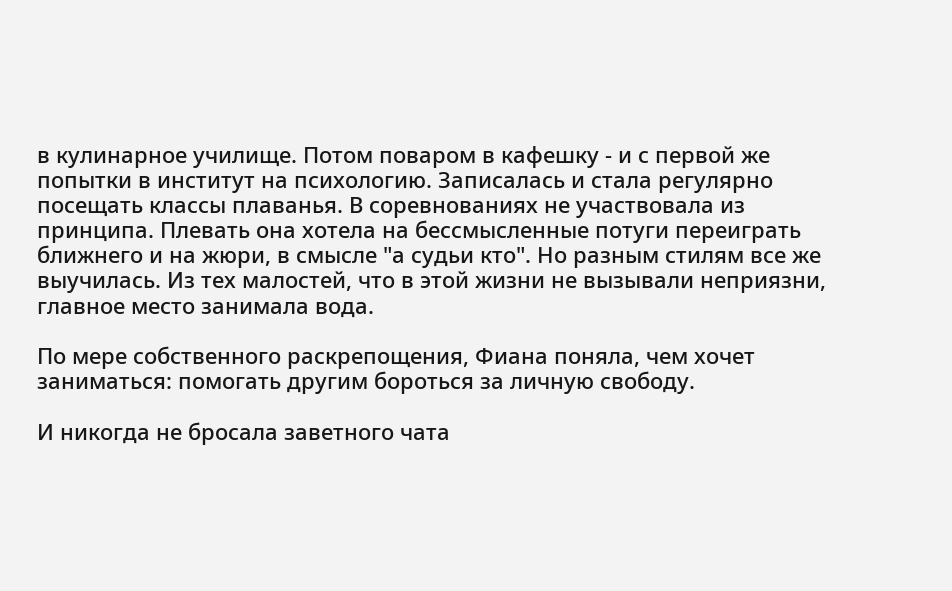в кулинарное училище. Потом поваром в кафешку - и с первой же попытки в институт на психологию. Записалась и стала регулярно посещать классы плаванья. В соревнованиях не участвовала из принципа. Плевать она хотела на бессмысленные потуги переиграть ближнего и на жюри, в смысле "а судьи кто". Но разным стилям все же выучилась. Из тех малостей, что в этой жизни не вызывали неприязни, главное место занимала вода.

По мере собственного раскрепощения, Фиана поняла, чем хочет заниматься: помогать другим бороться за личную свободу.

И никогда не бросала заветного чата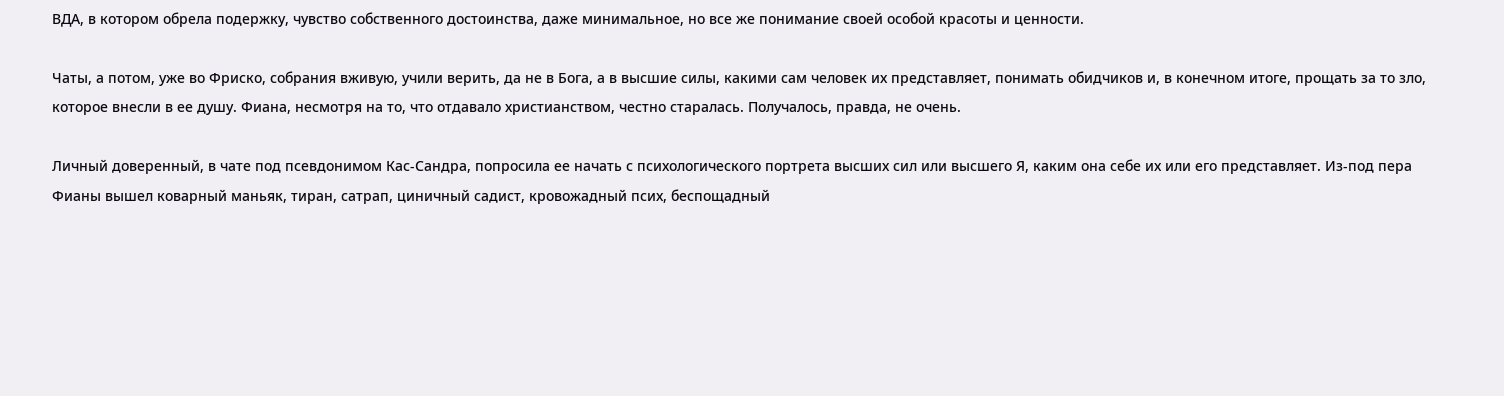ВДА, в котором обрела подержку, чувство собственного достоинства, даже минимальное, но все же понимание своей особой красоты и ценности.

Чаты, а потом, уже во Фриско, собрания вживую, учили верить, да не в Бога, а в высшие силы, какими сам человек их представляет, понимать обидчиков и, в конечном итоге, прощать за то зло, которое внесли в ее душу. Фиана, несмотря на то, что отдавало христианством, честно старалась. Получалось, правда, не очень.

Личный доверенный, в чате под псевдонимом Кас-Сандра, попросила ее начать с психологического портрета высших сил или высшего Я, каким она себе их или его представляет. Из-под пера Фианы вышел коварный маньяк, тиран, сатрап, циничный садист, кровожадный псих, беспощадный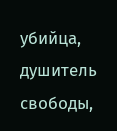убийца, душитель свободы,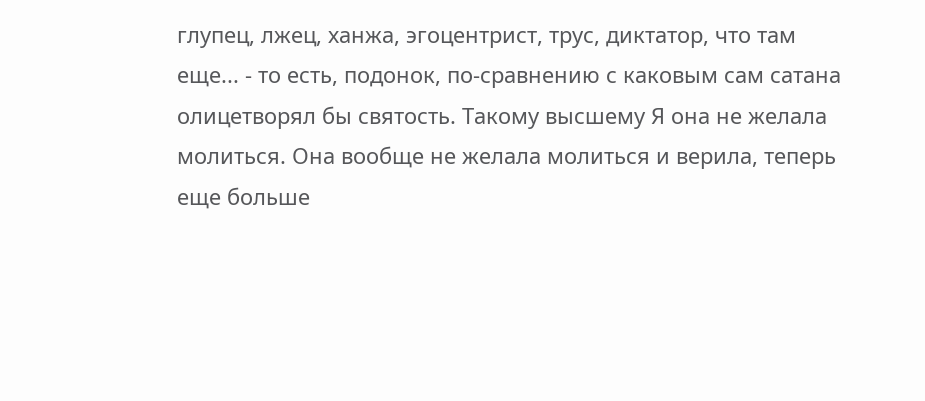глупец, лжец, ханжа, эгоцентрист, трус, диктатор, что там еще... - то есть, подонок, по-сравнению с каковым сам сатана олицетворял бы святость. Такому высшему Я она не желала молиться. Она вообще не желала молиться и верила, теперь еще больше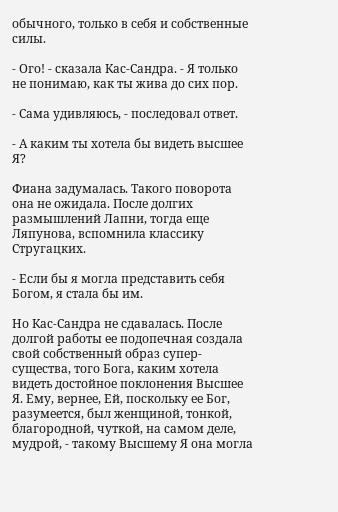обычного, только в себя и собственные силы.

- Ого! - сказала Кас-Сандра. - Я только не понимаю, как ты жива до сих пор.

- Сама удивляюсь, - последовал ответ.

- А каким ты хотела бы видеть высшее Я?

Фиана задумалась. Такого поворота она не ожидала. После долгих размышлений Лапни, тогда еще Ляпунова, вспомнила классику Стругацких.

- Если бы я могла представить себя Богом, я стала бы им.

Но Кас-Сандра не сдавалась. После долгой работы ее подопечная создала свой собственный образ супер-существа, того Бога, каким хотела видеть достойное поклонения Высшее Я. Ему, вернее, Ей, поскольку ее Бог, разумеется, был женщиной, тонкой, благородной, чуткой, на самом деле, мудрой, - такому Высшему Я она могла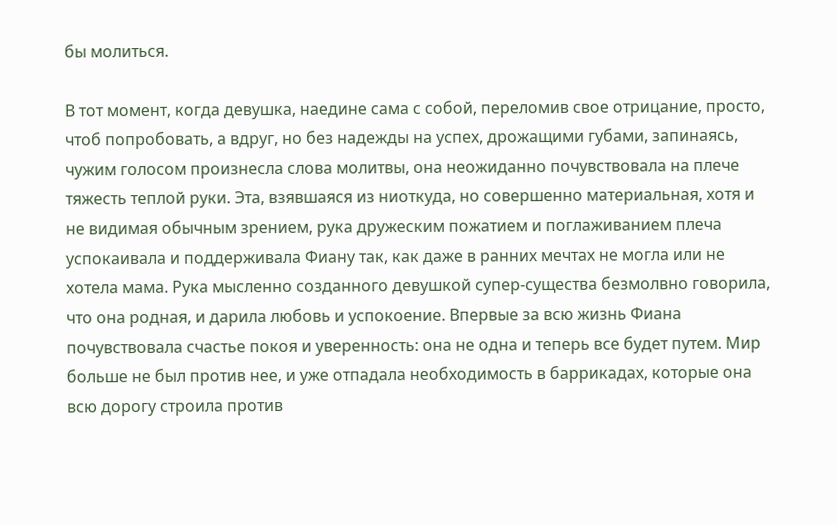бы молиться.

В тот момент, когда девушка, наедине сама с собой, переломив свое отрицание, просто, чтоб попробовать, а вдруг, но без надежды на успех, дрожащими губами, запинаясь, чужим голосом произнесла слова молитвы, она неожиданно почувствовала на плече тяжесть теплой руки. Эта, взявшаяся из ниоткуда, но совершенно материальная, хотя и не видимая обычным зрением, рука дружеским пожатием и поглаживанием плеча успокаивала и поддерживала Фиану так, как даже в ранних мечтах не могла или не хотела мама. Рука мысленно созданного девушкой супер-существа безмолвно говорила, что она родная, и дарила любовь и успокоение. Впервые за всю жизнь Фиана почувствовала счастье покоя и уверенность: она не одна и теперь все будет путем. Мир больше не был против нее, и уже отпадала необходимость в баррикадах, которые она всю дорогу строила против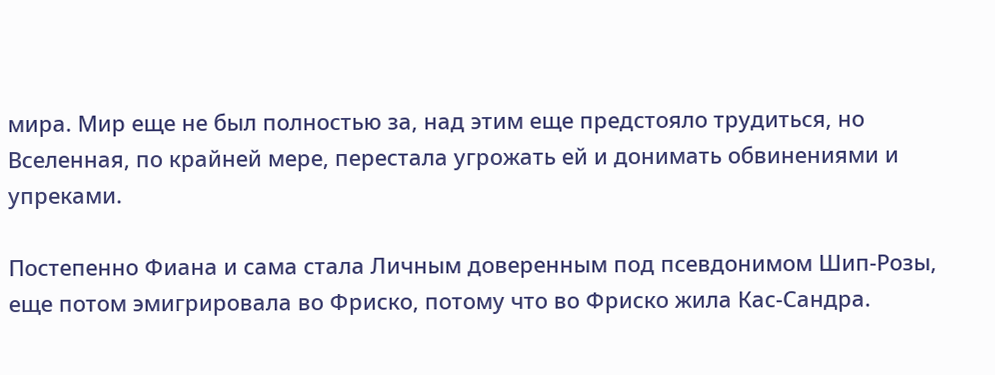мира. Мир еще не был полностью за, над этим еще предстояло трудиться, но Вселенная, по крайней мере, перестала угрожать ей и донимать обвинениями и упреками.

Постепенно Фиана и сама стала Личным доверенным под псевдонимом Шип-Розы, еще потом эмигрировала во Фриско, потому что во Фриско жила Кас-Сандра.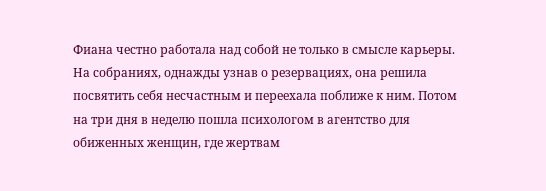Фиана честно работала над собой не только в смысле карьеры. На собраниях, однажды узнав о резервациях, она решила посвятить себя несчастным и переехала поближе к ним. Потом на три дня в неделю пошла психологом в агентство для обиженных женщин, где жертвам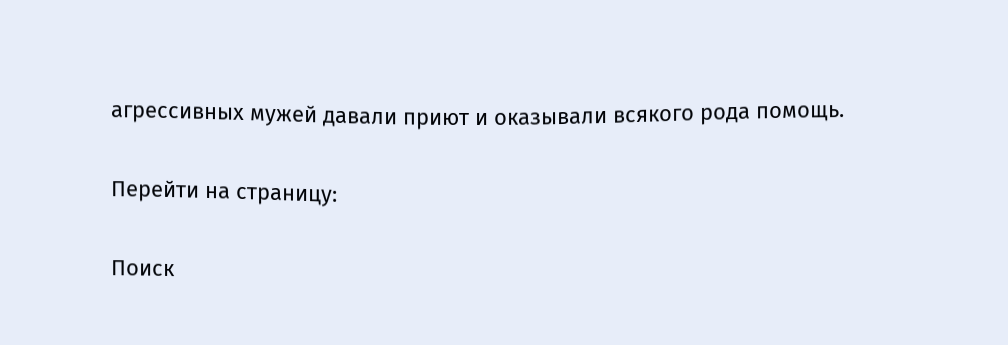агрессивных мужей давали приют и оказывали всякого рода помощь.

Перейти на страницу:

Поиск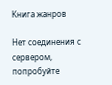Книга жанров

Нет соединения с сервером, попробуйте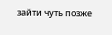зайти чуть позже